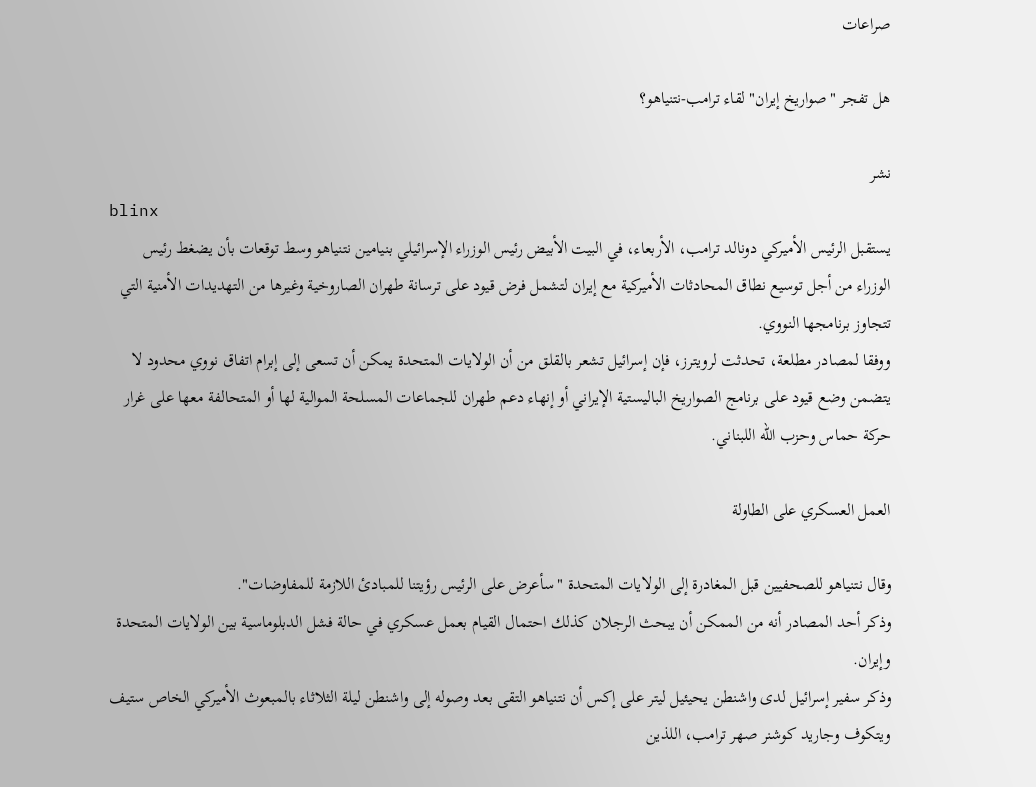صراعات

هل تفجر "صواريخ إيران" لقاء ترامب-نتنياهو؟

نشر
blinx
يستقبل الرئيس الأميركي دونالد ترامب، الأربعاء، في البيت الأبيض رئيس الوزراء الإسرائيلي بنيامين نتنياهو وسط توقعات بأن يضغط رئيس الوزراء من أجل توسيع نطاق المحادثات الأميركية مع إيران لتشمل فرض قيود على ترسانة طهران الصاروخية وغيرها من التهديدات الأمنية التي تتجاوز برنامجها النووي.
ووفقا لمصادر مطلعة، تحدثت لرويترز، فإن إسرائيل تشعر بالقلق من أن الولايات المتحدة يمكن أن تسعى إلى إبرام اتفاق نووي محدود لا يتضمن وضع قيود على برنامج الصواريخ الباليستية الإيراني أو إنهاء دعم طهران للجماعات المسلحة الموالية لها أو المتحالفة معها على غرار حركة حماس وحزب الله اللبناني.

العمل العسكري على الطاولة

وقال نتنياهو للصحفيين قبل المغادرة إلى الولايات المتحدة "سأعرض على الرئيس رؤيتنا للمبادئ اللازمة للمفاوضات".
وذكر أحد المصادر أنه من الممكن أن يبحث الرجلان كذلك احتمال القيام بعمل عسكري في حالة فشل الدبلوماسية بين الولايات المتحدة وإيران.
وذكر سفير إسرائيل لدى واشنطن يحيئيل ليتر على إكس أن نتنياهو التقى بعد وصوله إلى واشنطن ليلة الثلاثاء بالمبعوث الأميركي الخاص ستيف ويتكوف وجاريد كوشنر صهر ترامب، اللذين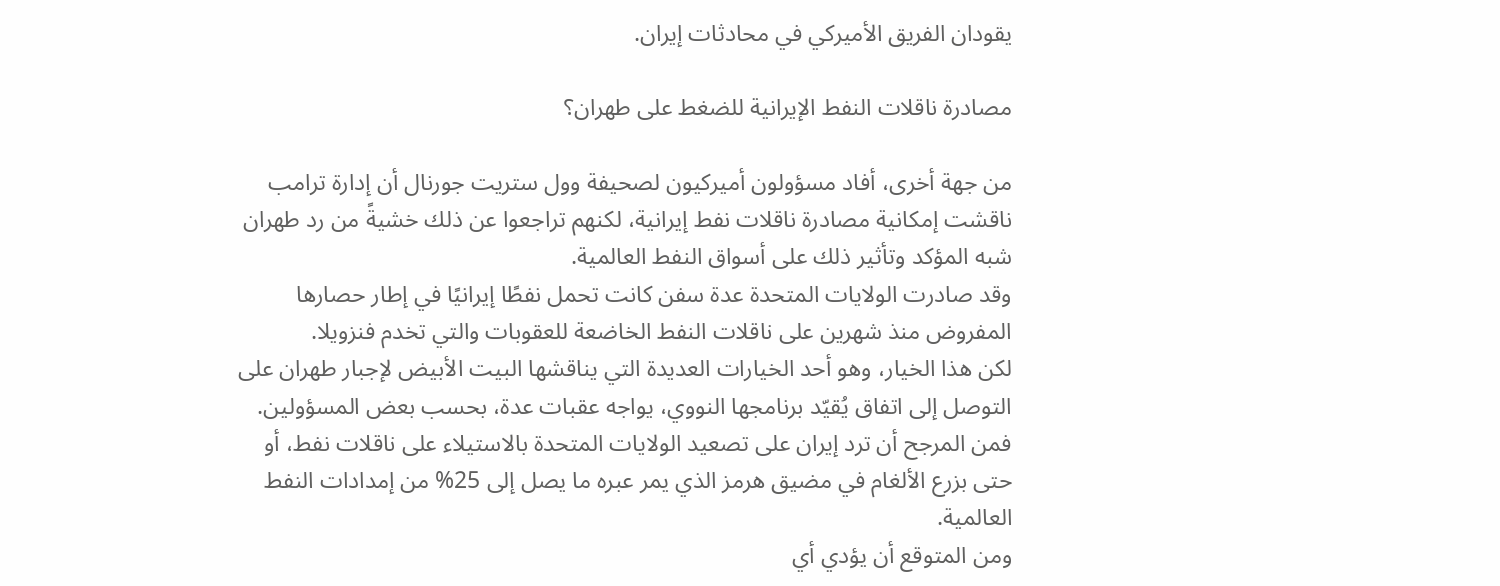يقودان الفريق الأميركي في محادثات إيران.

مصادرة ناقلات النفط الإيرانية للضغط على طهران؟

من جهة أخرى، أفاد مسؤولون أميركيون لصحيفة وول ستريت جورنال أن إدارة ترامب ناقشت إمكانية مصادرة ناقلات نفط إيرانية، لكنهم تراجعوا عن ذلك خشيةً من رد طهران شبه المؤكد وتأثير ذلك على أسواق النفط العالمية.
وقد صادرت الولايات المتحدة عدة سفن كانت تحمل نفطًا إيرانيًا في إطار حصارها المفروض منذ شهرين على ناقلات النفط الخاضعة للعقوبات والتي تخدم فنزويلا.
لكن هذا الخيار، وهو أحد الخيارات العديدة التي يناقشها البيت الأبيض لإجبار طهران على التوصل إلى اتفاق يُقيّد برنامجها النووي، يواجه عقبات عدة، بحسب بعض المسؤولين.
فمن المرجح أن ترد إيران على تصعيد الولايات المتحدة بالاستيلاء على ناقلات نفط، أو حتى بزرع الألغام في مضيق هرمز الذي يمر عبره ما يصل إلى 25% من إمدادات النفط العالمية.
ومن المتوقع أن يؤدي أي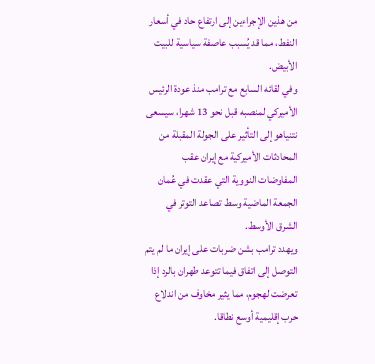من هذين الإجراءين إلى ارتفاع حاد في أسعار النفط، مما قد يُسبب عاصفة سياسية للبيت الأبيض.
وفي لقائه السابع مع ترامب منذ عودة الرئيس الأميركي لمنصبه قبل نحو 13 شهرا، سيسعى نتنياهو إلى التأثير على الجولة المقبلة من المحادثات الأميركية مع إيران عقب المفاوضات النووية التي عقدت في عُمان الجمعة الماضية وسط تصاعد التوتر في الشرق الأوسط.
ويهدد ترامب بشن ضربات على إيران ما لم يتم التوصل إلى اتفاق فيما تتوعد طهران بالرد إذا تعرضت لهجوم، مما يثير مخاوف من اندلاع حرب إقليمية أوسع نطاقا.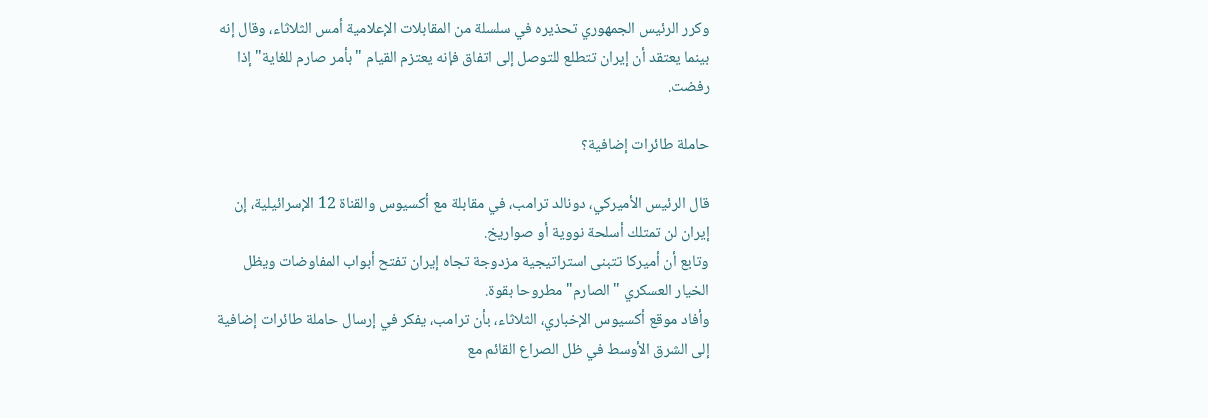وكرر الرئيس الجمهوري تحذيره في سلسلة من المقابلات الإعلامية أمس الثلاثاء، وقال إنه بينما يعتقد أن إيران تتطلع للتوصل إلى اتفاق فإنه يعتزم القيام "بأمر صارم للغاية" إذا رفضت.

حاملة طائرات إضافية؟

قال الرئيس الأميركي، دونالد ترامب، في مقابلة مع أكسيوس والقناة 12 الإسرائيلية، إن إيران لن تمتلك أسلحة نووية أو صواريخ.
وتابع أن أميركا تتبنى استراتيجية مزدوجة تجاه إيران تفتح أبواب المفاوضات ويظل الخيار العسكري "الصارم" مطروحا بقوة.
وأفاد موقع أكسيوس الإخباري، الثلاثاء، بأن ترامب، يفكر في إرسال حاملة طائرات إضافية إلى الشرق الأوسط في ظل الصراع القائم مع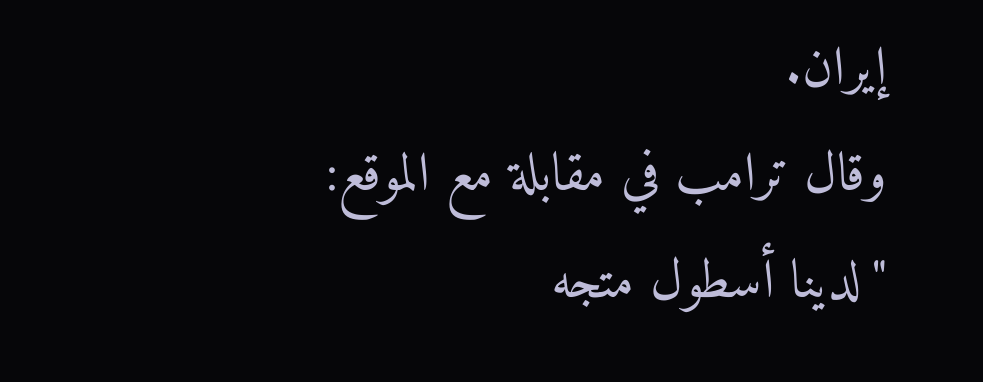إيران.
وقال ترامب في مقابلة مع الموقع: "لدينا أسطول متجه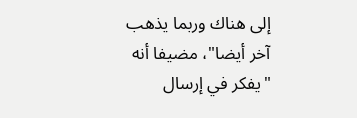إلى هناك وربما يذهب آخر أيضا"، مضيفا أنه "يفكر في إرسال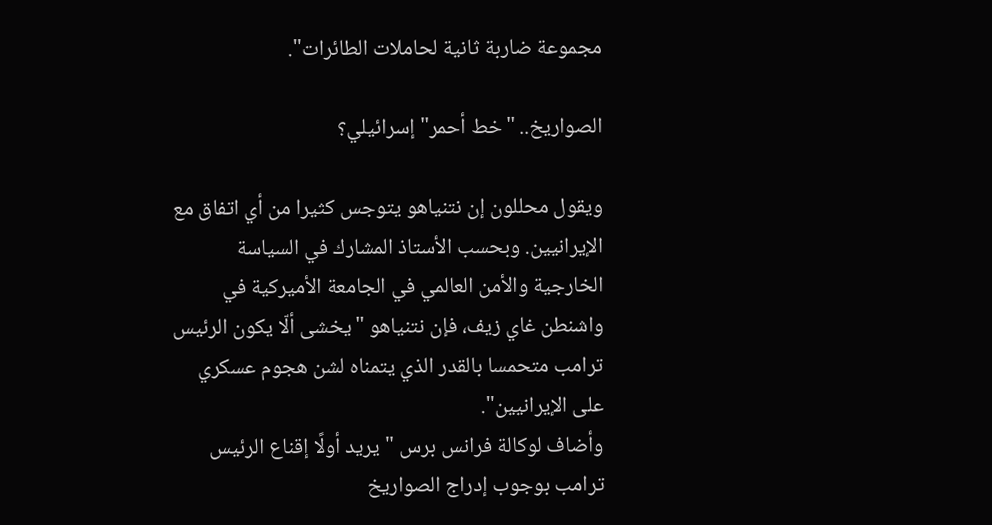مجموعة ضاربة ثانية لحاملات الطائرات".

الصواريخ.. "خط أحمر" إسرائيلي؟

ويقول محللون إن نتنياهو يتوجس كثيرا من أي اتفاق مع الإيرانيين. وبحسب الأستاذ المشارك في السياسة الخارجية والأمن العالمي في الجامعة الأميركية في واشنطن غاي زيف، فإن نتنياهو "يخشى ألّا يكون الرئيس ترامب متحمسا بالقدر الذي يتمناه لشن هجوم عسكري على الإيرانيين".
وأضاف لوكالة فرانس برس "يريد أولًا إقناع الرئيس ترامب بوجوب إدراج الصواريخ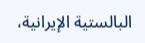البالستية الإيرانية،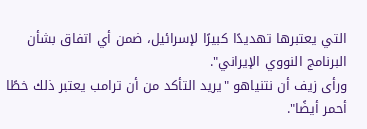التي يعتبرها تهديدًا كبيرًا لإسرائيل، ضمن أي اتفاق بشأن البرنامج النووي الإيراني".
ورأى زيف أن نتنياهو "يريد التأكد من أن ترامب يعتبر ذلك خطًا أحمر أيضًا".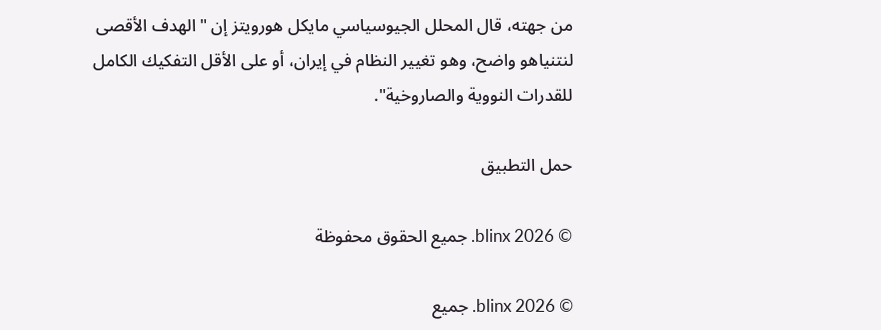من جهته، قال المحلل الجيوسياسي مايكل هورويتز إن "الهدف الأقصى لنتنياهو واضح، وهو تغيير النظام في إيران، أو على الأقل التفكيك الكامل للقدرات النووية والصاروخية".

حمل التطبيق

© 2026 blinx. جميع الحقوق محفوظة

© 2026 blinx. جميع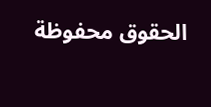الحقوق محفوظة